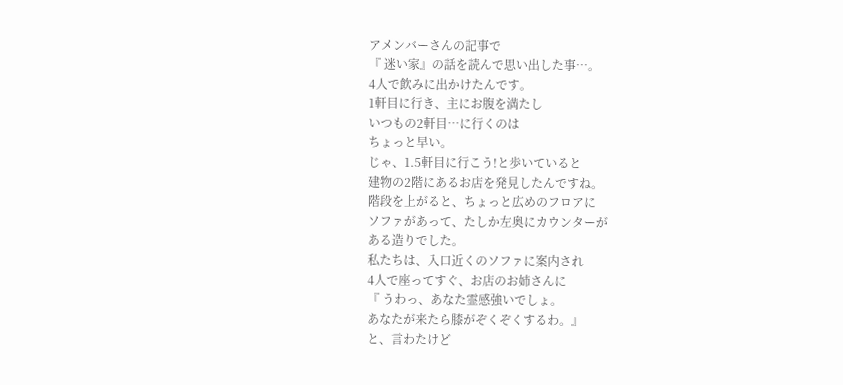アメンバーさんの記事で
『 迷い家』の話を読んで思い出した事…。
4人で飲みに出かけたんです。
1軒目に行き、主にお腹を満たし
いつもの2軒目…に行くのは
ちょっと早い。
じゃ、1.5軒目に行こう!と歩いていると
建物の2階にあるお店を発見したんですね。
階段を上がると、ちょっと広めのフロアに
ソファがあって、たしか左奥にカウンターが
ある造りでした。
私たちは、入口近くのソファに案内され
4人で座ってすぐ、お店のお姉さんに
『 うわっ、あなた霊感強いでしょ。
あなたが来たら膝がぞくぞくするわ。』
と、言わたけど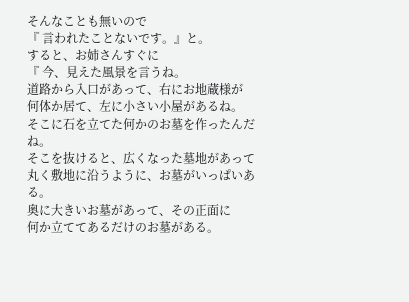そんなことも無いので
『 言われたことないです。』と。
すると、お姉さんすぐに
『 今、見えた風景を言うね。
道路から入口があって、右にお地蔵様が
何体か居て、左に小さい小屋があるね。
そこに石を立てた何かのお墓を作ったんだね。
そこを抜けると、広くなった墓地があって
丸く敷地に沿うように、お墓がいっぱいある。
奥に大きいお墓があって、その正面に
何か立ててあるだけのお墓がある。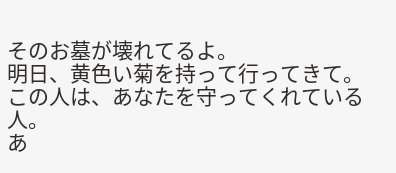そのお墓が壊れてるよ。
明日、黄色い菊を持って行ってきて。
この人は、あなたを守ってくれている人。
あ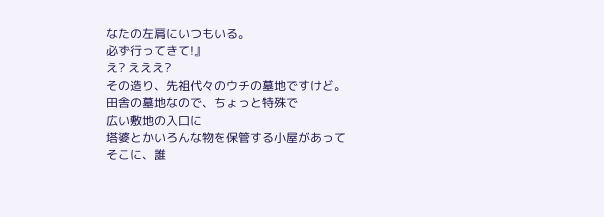なたの左肩にいつもいる。
必ず行ってきて!』
え? えええ?
その造り、先祖代々のウチの墓地ですけど。
田舎の墓地なので、ちょっと特殊で
広い敷地の入口に
塔婆とかいろんな物を保管する小屋があって
そこに、誰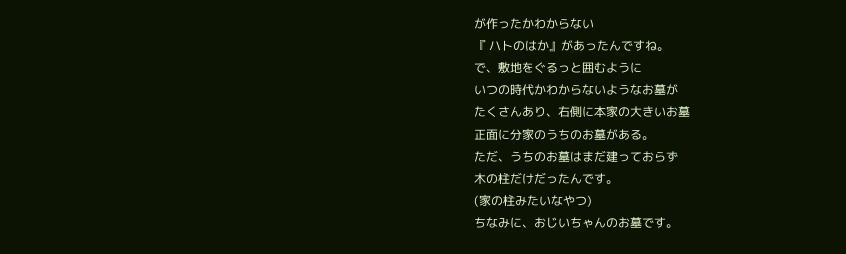が作ったかわからない
『 ハトのはか』があったんですね。
で、敷地をぐるっと囲むように
いつの時代かわからないようなお墓が
たくさんあり、右側に本家の大きいお墓
正面に分家のうちのお墓がある。
ただ、うちのお墓はまだ建っておらず
木の柱だけだったんです。
(家の柱みたいなやつ)
ちなみに、おじいちゃんのお墓です。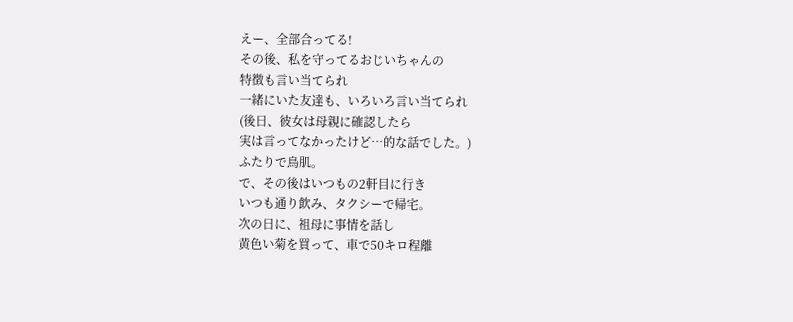えー、全部合ってる!
その後、私を守ってるおじいちゃんの
特徴も言い当てられ
一緒にいた友達も、いろいろ言い当てられ
(後日、彼女は母親に確認したら
実は言ってなかったけど…的な話でした。)
ふたりで鳥肌。
で、その後はいつもの2軒目に行き
いつも通り飲み、タクシーで帰宅。
次の日に、祖母に事情を話し
黄色い菊を買って、車で50キロ程離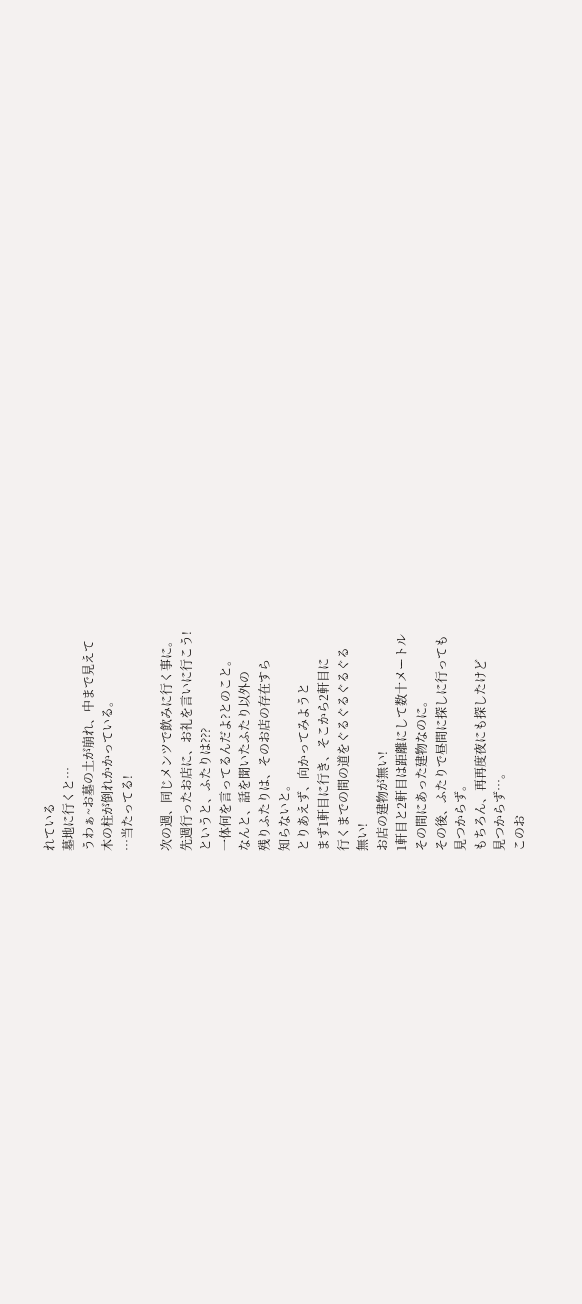れている
墓地に行くと…
うわぁ~お墓の土が崩れ、中まで見えて
木の柱が倒れかかっている。
…当たってる!

次の週、同じメンツで飲みに行く事に。
先週行ったお店に、お礼を言いに行こう!
というと、ふたりは???
一体何を言ってるんだよ?とのこと。
なんと、話を聞いたふたり以外の
残りふたりは、そのお店の存在すら
知らないと。
とりあえず、向かってみようと
まず1軒目に行き、そこから2軒目に
行くまでの間の道をぐるぐるぐるぐる
無い!
お店の建物が無い!
1軒目と2軒目は距離にして数十メートル
その間にあった建物なのに。
その後、ふたりで昼間に探しに行っても
見つからず。
もちろん、再再度夜にも探したけど
見つからず…。
このお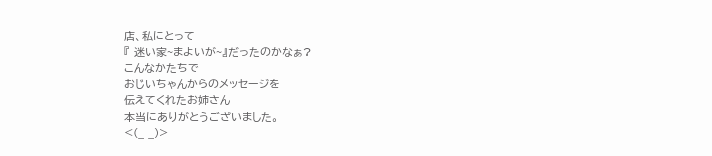店、私にとって
『 迷い家~まよいが~』だったのかなぁ?
こんなかたちで
おじいちゃんからのメッセージを
伝えてくれたお姉さん
本当にありがとうございました。
<(_ _)>